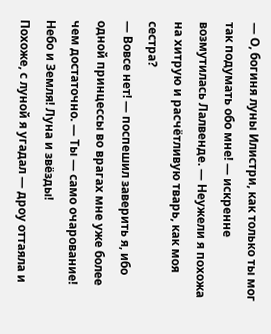— О, богиня луны Илистри, как только ты мог так подумать обо мне! — искренне возмутилась Лалвенде. — Неужели я похожа на хитрую и расчётливую тварь, как моя сестра?
— Вовсе нет! — поспешил заверить я, ибо одной принцессы во врагах мне уже более чем достаточно. — Ты — само очарование! Небо и Земля! Луна и звёзды!
Похоже, с луной я угадал — дроу оттаяла и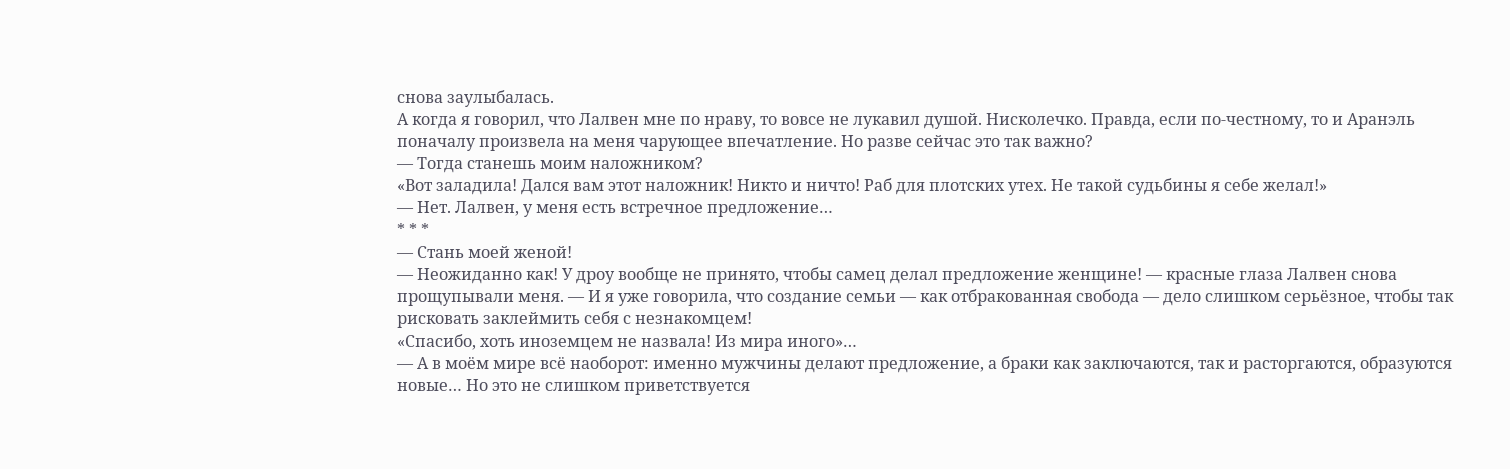снова заулыбалась.
А когда я говорил, что Лалвен мне по нраву, то вовсе не лукавил душой. Нисколечко. Правда, если по-честному, то и Аранэль поначалу произвела на меня чарующее впечатление. Но разве сейчас это так важно?
— Тогда станешь моим наложником?
«Вот заладила! Дался вам этот наложник! Никто и ничто! Раб для плотских утех. Не такой судьбины я себе желал!»
— Нет. Лалвен, у меня есть встречное предложение…
* * *
— Стань моей женой!
— Неожиданно как! У дроу вообще не принято, чтобы самец делал предложение женщине! — красные глаза Лалвен снова прощупывали меня. — И я уже говорила, что создание семьи — как отбракованная свобода — дело слишком серьёзное, чтобы так рисковать заклеймить себя с незнакомцем!
«Спасибо, хоть иноземцем не назвала! Из мира иного»…
— А в моём мире всё наоборот: именно мужчины делают предложение, а браки как заключаются, так и расторгаются, образуются новые… Но это не слишком приветствуется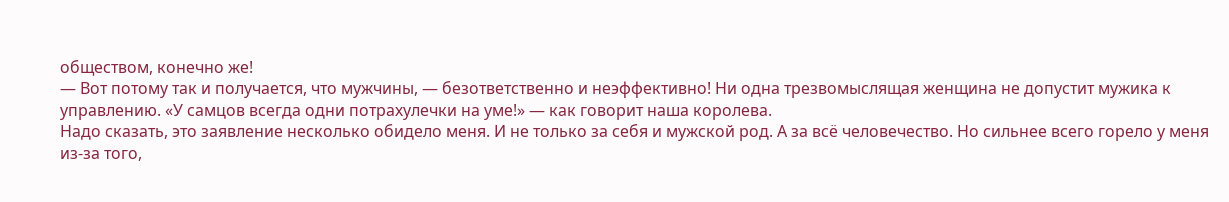обществом, конечно же!
— Вот потому так и получается, что мужчины, — безответственно и неэффективно! Ни одна трезвомыслящая женщина не допустит мужика к управлению. «У самцов всегда одни потрахулечки на уме!» — как говорит наша королева.
Надо сказать, это заявление несколько обидело меня. И не только за себя и мужской род. А за всё человечество. Но сильнее всего горело у меня из-за того,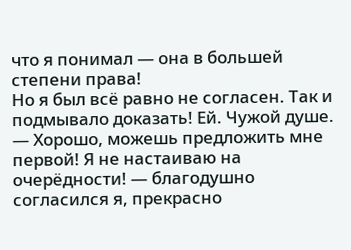что я понимал — она в большей степени права!
Но я был всё равно не согласен. Так и подмывало доказать! Ей. Чужой душе.
— Хорошо, можешь предложить мне первой! Я не настаиваю на очерёдности! — благодушно согласился я, прекрасно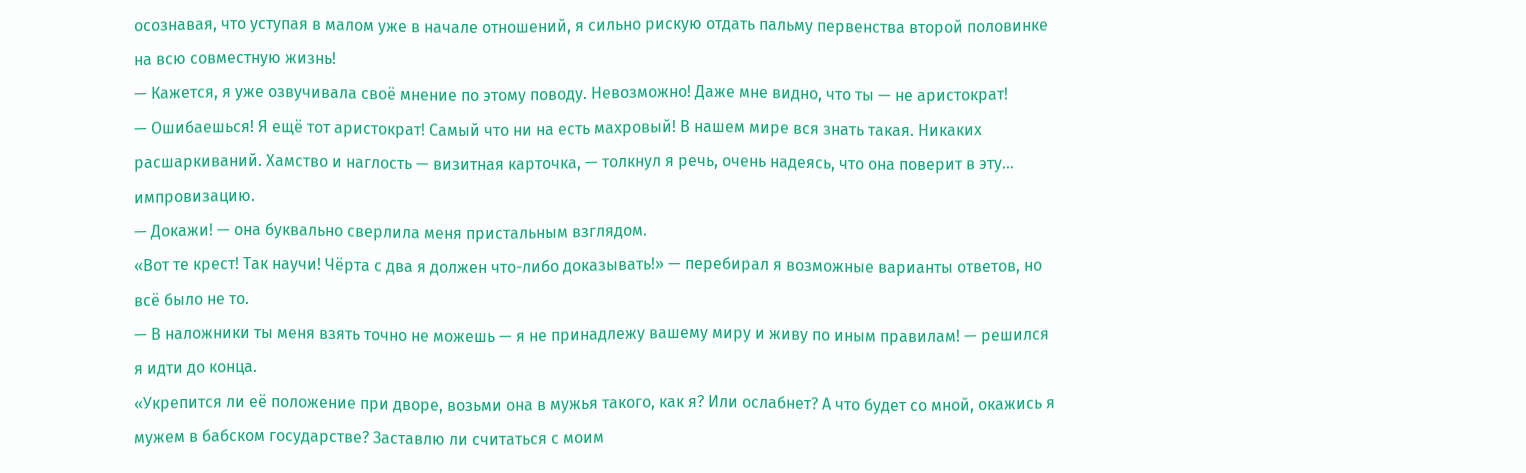осознавая, что уступая в малом уже в начале отношений, я сильно рискую отдать пальму первенства второй половинке на всю совместную жизнь!
— Кажется, я уже озвучивала своё мнение по этому поводу. Невозможно! Даже мне видно, что ты — не аристократ!
— Ошибаешься! Я ещё тот аристократ! Самый что ни на есть махровый! В нашем мире вся знать такая. Никаких расшаркиваний. Хамство и наглость — визитная карточка, — толкнул я речь, очень надеясь, что она поверит в эту… импровизацию.
— Докажи! — она буквально сверлила меня пристальным взглядом.
«Вот те крест! Так научи! Чёрта с два я должен что-либо доказывать!» — перебирал я возможные варианты ответов, но всё было не то.
— В наложники ты меня взять точно не можешь — я не принадлежу вашему миру и живу по иным правилам! — решился я идти до конца.
«Укрепится ли её положение при дворе, возьми она в мужья такого, как я? Или ослабнет? А что будет со мной, окажись я мужем в бабском государстве? Заставлю ли считаться с моим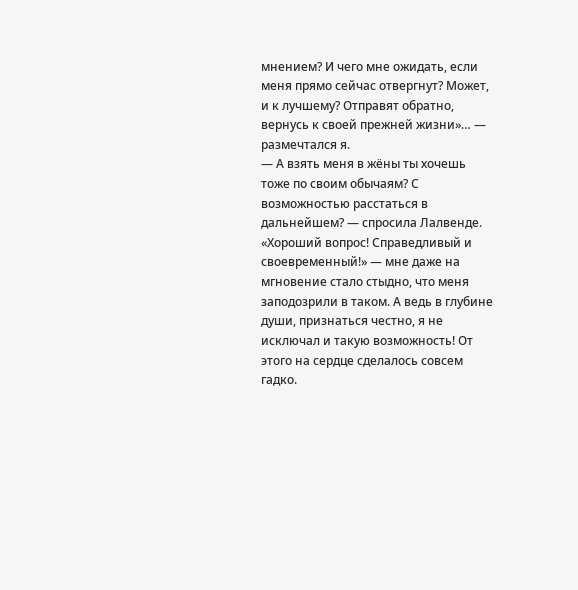мнением? И чего мне ожидать, если меня прямо сейчас отвергнут? Может, и к лучшему? Отправят обратно, вернусь к своей прежней жизни»… — размечтался я.
— А взять меня в жёны ты хочешь тоже по своим обычаям? С возможностью расстаться в дальнейшем? — спросила Лалвенде.
«Хороший вопрос! Справедливый и своевременный!» — мне даже на мгновение стало стыдно, что меня заподозрили в таком. А ведь в глубине души, признаться честно, я не исключал и такую возможность! От этого на сердце сделалось совсем гадко.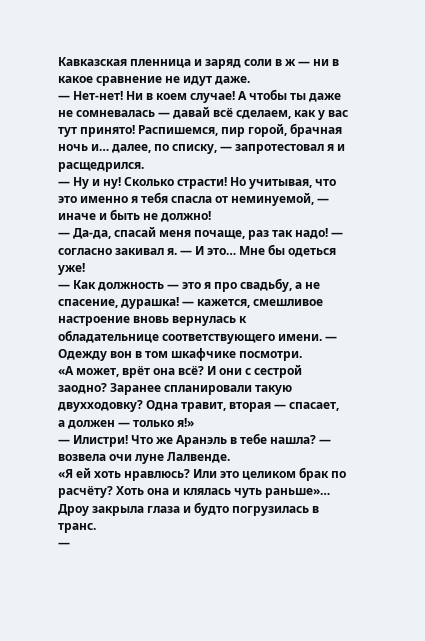Кавказская пленница и заряд соли в ж — ни в какое сравнение не идут даже.
— Нет-нет! Ни в коем случае! А чтобы ты даже не сомневалась — давай всё сделаем, как у вас тут принято! Распишемся, пир горой, брачная ночь и… далее, по списку, — запротестовал я и расщедрился.
— Ну и ну! Сколько страсти! Но учитывая, что это именно я тебя спасла от неминуемой, — иначе и быть не должно!
— Да-да, спасай меня почаще, раз так надо! — согласно закивал я. — И это… Мне бы одеться уже!
— Как должность — это я про свадьбу, а не спасение, дурашка! — кажется, смешливое настроение вновь вернулась к обладательнице соответствующего имени. — Одежду вон в том шкафчике посмотри.
«А может, врёт она всё? И они с сестрой заодно? Заранее спланировали такую двухходовку? Одна травит, вторая — спасает, а должен — только я!»
— Илистри! Что же Аранэль в тебе нашла? — возвела очи луне Лалвенде.
«Я ей хоть нравлюсь? Или это целиком брак по расчёту? Хоть она и клялась чуть раньше»…
Дроу закрыла глаза и будто погрузилась в транс.
—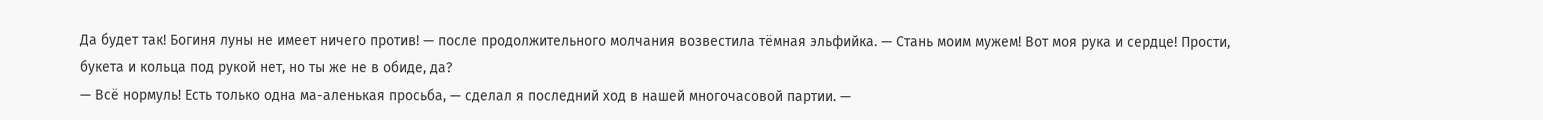Да будет так! Богиня луны не имеет ничего против! — после продолжительного молчания возвестила тёмная эльфийка. — Стань моим мужем! Вот моя рука и сердце! Прости, букета и кольца под рукой нет, но ты же не в обиде, да?
— Всё нормуль! Есть только одна ма-аленькая просьба, — сделал я последний ход в нашей многочасовой партии. —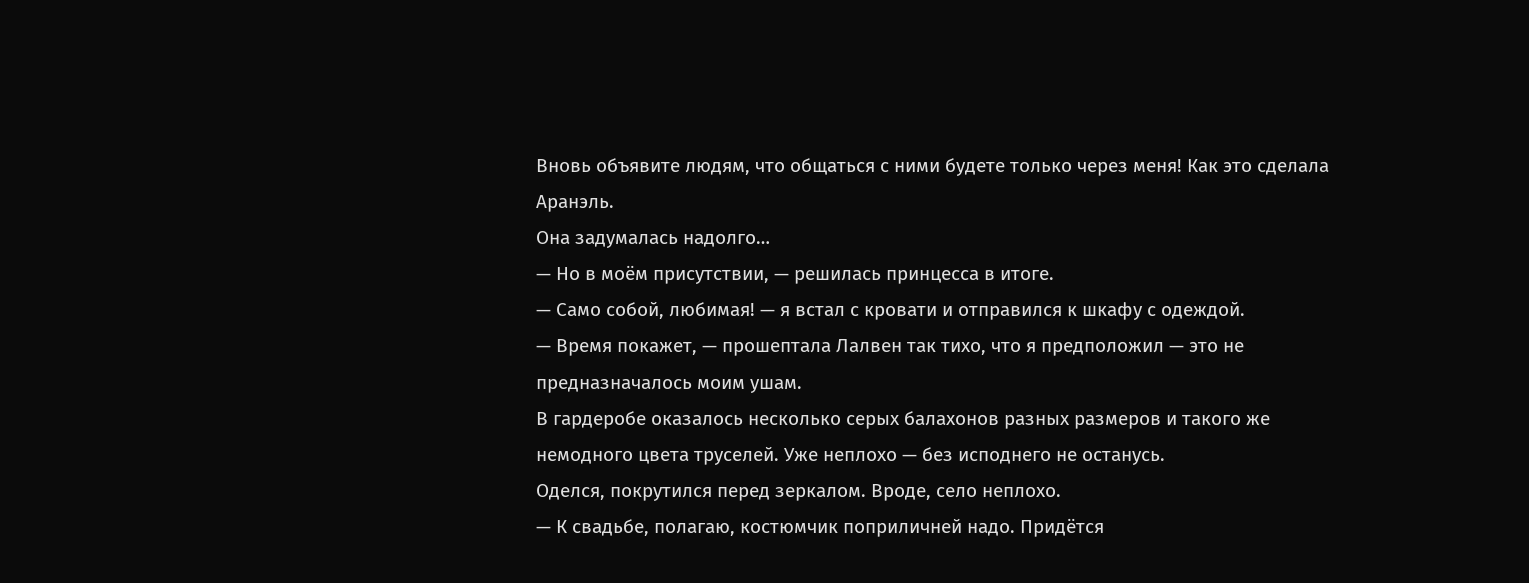Вновь объявите людям, что общаться с ними будете только через меня! Как это сделала Аранэль.
Она задумалась надолго…
— Но в моём присутствии, — решилась принцесса в итоге.
— Само собой, любимая! — я встал с кровати и отправился к шкафу с одеждой.
— Время покажет, — прошептала Лалвен так тихо, что я предположил — это не предназначалось моим ушам.
В гардеробе оказалось несколько серых балахонов разных размеров и такого же немодного цвета труселей. Уже неплохо — без исподнего не останусь.
Оделся, покрутился перед зеркалом. Вроде, село неплохо.
— К свадьбе, полагаю, костюмчик поприличней надо. Придётся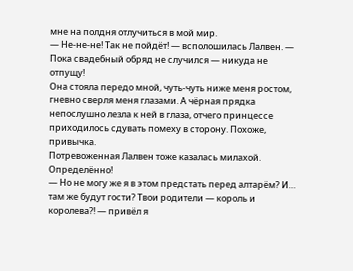мне на полдня отлучиться в мой мир.
— Не-не-не! Так не пойдёт! — всполошилась Лалвен. — Пока свадебный обряд не случился — никуда не отпущу!
Она стояла передо мной, чуть-чуть ниже меня ростом, гневно сверля меня глазами. А чёрная прядка непослушно лезла к ней в глаза, отчего принцессе приходилось сдувать помеху в сторону. Похоже, привычка.
Потревоженная Лалвен тоже казалась милахой. Определённо!
— Но не могу же я в этом предстать перед алтарём? И… там же будут гости? Твои родители — король и королева?! — привёл я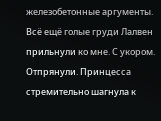железобетонные аргументы.
Всё ещё голые груди Лалвен прильнули ко мне. С укором. Отпрянули. Принцесса стремительно шагнула к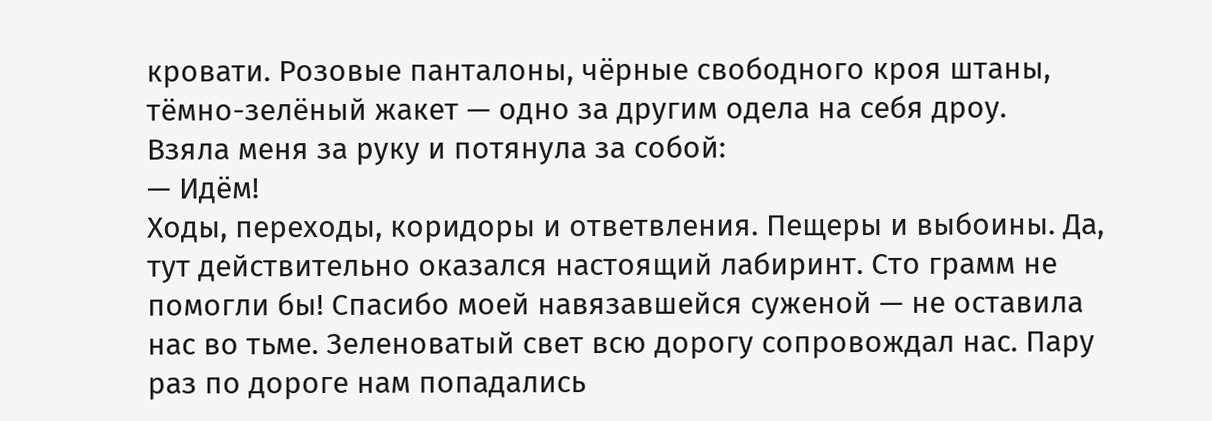кровати. Розовые панталоны, чёрные свободного кроя штаны, тёмно-зелёный жакет — одно за другим одела на себя дроу.
Взяла меня за руку и потянула за собой:
— Идём!
Ходы, переходы, коридоры и ответвления. Пещеры и выбоины. Да, тут действительно оказался настоящий лабиринт. Сто грамм не помогли бы! Спасибо моей навязавшейся суженой — не оставила нас во тьме. Зеленоватый свет всю дорогу сопровождал нас. Пару раз по дороге нам попадались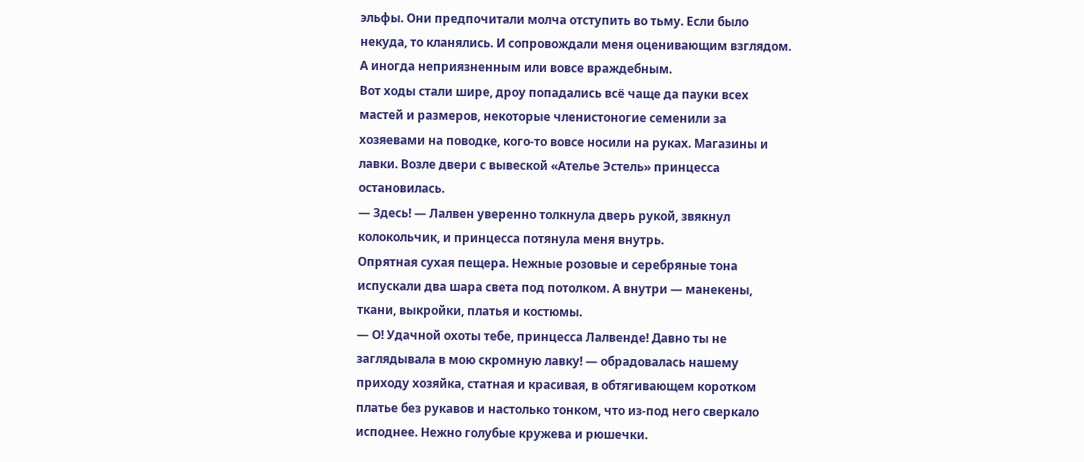эльфы. Они предпочитали молча отступить во тьму. Если было некуда, то кланялись. И сопровождали меня оценивающим взглядом. А иногда неприязненным или вовсе враждебным.
Вот ходы стали шире, дроу попадались всё чаще да пауки всех мастей и размеров, некоторые членистоногие семенили за хозяевами на поводке, кого-то вовсе носили на руках. Магазины и лавки. Возле двери с вывеской «Ателье Эстель» принцесса остановилась.
— Здесь! — Лалвен уверенно толкнула дверь рукой, звякнул колокольчик, и принцесса потянула меня внутрь.
Опрятная сухая пещера. Нежные розовые и серебряные тона испускали два шара света под потолком. А внутри — манекены, ткани, выкройки, платья и костюмы.
— О! Удачной охоты тебе, принцесса Лалвенде! Давно ты не заглядывала в мою скромную лавку! — обрадовалась нашему приходу хозяйка, статная и красивая, в обтягивающем коротком платье без рукавов и настолько тонком, что из-под него сверкало исподнее. Нежно голубые кружева и рюшечки.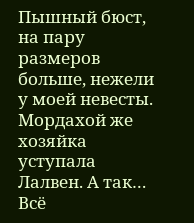Пышный бюст, на пару размеров больше, нежели у моей невесты. Мордахой же хозяйка уступала Лалвен. А так… Всё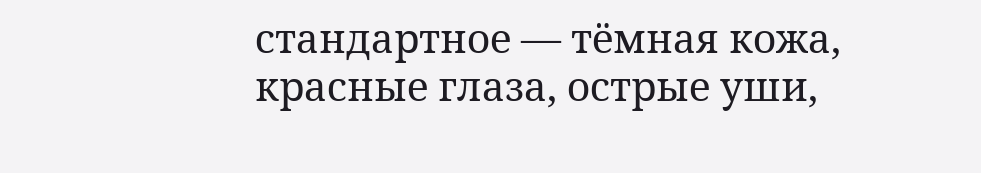стандартное — тёмная кожа, красные глаза, острые уши,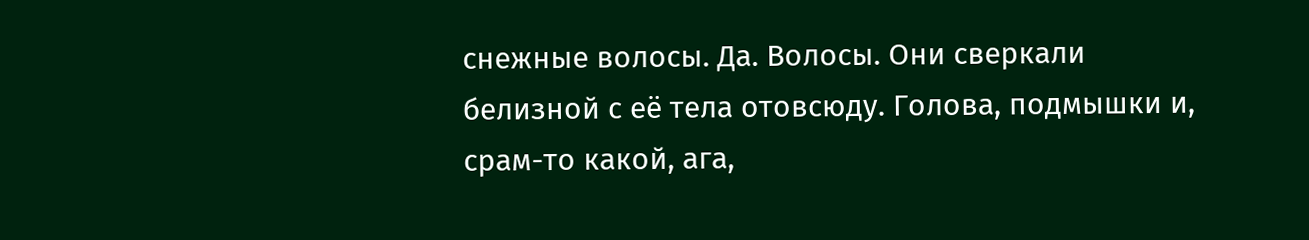снежные волосы. Да. Волосы. Они сверкали белизной с её тела отовсюду. Голова, подмышки и, срам-то какой, ага,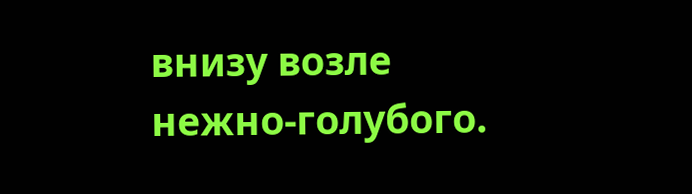внизу возле нежно-голубого.